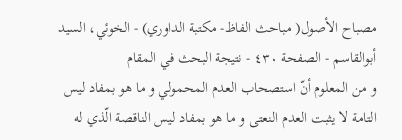مصباح الأصول( مباحث الفاظ- مكتبة الداوري) - الخوئي، السيد أبوالقاسم - الصفحة ٤٣٠ - نتيجة البحث في المقام
و من المعلوم أنّ استصحاب العدم المحمولي و ما هو بمفاد ليس التامة لا يثبت العدم النعتى و ما هو بمفاد ليس الناقصة الّذي له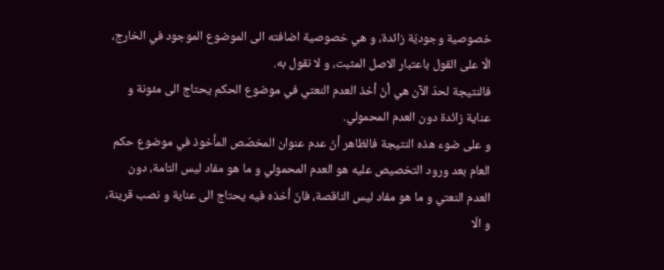خصوصية وجوديّة زائدة، و هي خصوصية اضافته الى الموضوع الموجود في الخارج، الّا على القول باعتبار الاصل المثبت، و لا نقول به.
فالنتيجة لحدّ الآن هي أنّ أخذ العدم النعتي في موضوع الحكم يحتاج الى مئونة و عناية زائدة دون العدم المحمولي.
و على ضوء هذه النتيجة فالظاهر أنّ عدم عنوان المخصّص المأخوذ في موضوع حكم العام بعد ورود التخصيص عليه هو العدم المحمولي و ما هو مفاد ليس التامة، دون العدم النعتي و ما هو مفاد ليس الناقصة، فانّ أخذه فيه يحتاج الى عناية و نصب قرينة، و الّا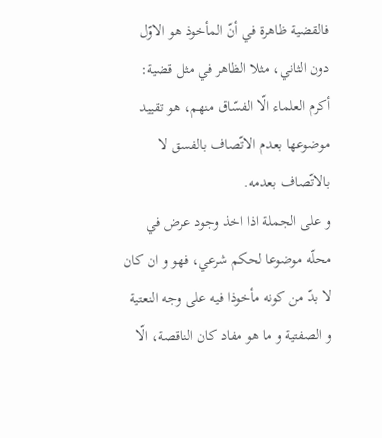فالقضية ظاهرة في أنّ المأخوذ هو الاوّل دون الثاني، مثلا الظاهر في مثل قضية: أكرم العلماء الّا الفسّاق منهم، هو تقييد موضوعها بعدم الاتّصاف بالفسق لا بالاتّصاف بعدمه.
و على الجملة اذا اخذ وجود عرض في محلّه موضوعا لحكم شرعي، فهو و ان كان لا بدّ من كونه مأخوذا فيه على وجه النعتية و الصفتية و ما هو مفاد كان الناقصة، الّا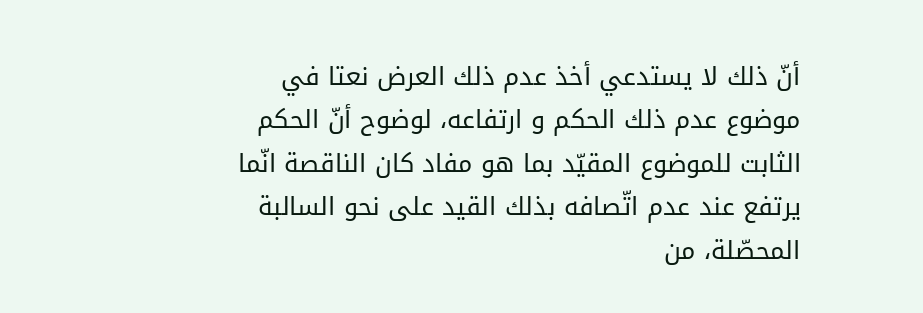أنّ ذلك لا يستدعي أخذ عدم ذلك العرض نعتا في موضوع عدم ذلك الحكم و ارتفاعه، لوضوح أنّ الحكم الثابت للموضوع المقيّد بما هو مفاد كان الناقصة انّما يرتفع عند عدم اتّصافه بذلك القيد على نحو السالبة المحصّلة، من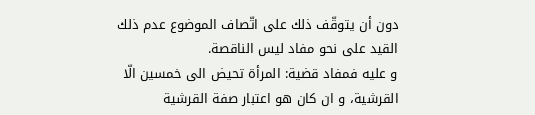دون أن يتوقّف ذلك على اتّصاف الموضوع عدم ذلك القيد على نحو مفاد ليس الناقصة.
و عليه فمفاد قضية: المرأة تحيض الى خمسين الّا القرشية، و ان كان هو اعتبار صفة القرشية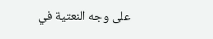على وجه النعتية في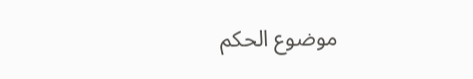موضوع الحكم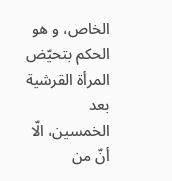الخاص، و هو الحكم بتحيّض المرأة القرشية بعد الخمسين، الّا أنّ من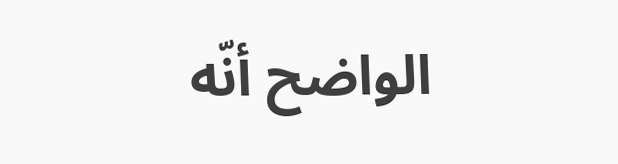الواضح أنّه